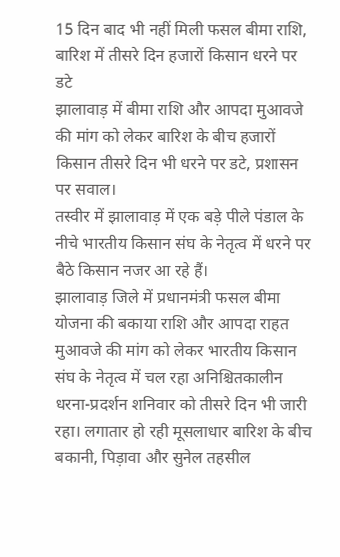15 दिन बाद भी नहीं मिली फसल बीमा राशि, बारिश में तीसरे दिन हजारों किसान धरने पर डटे
झालावाड़ में बीमा राशि और आपदा मुआवजे की मांग को लेकर बारिश के बीच हजारों किसान तीसरे दिन भी धरने पर डटे, प्रशासन पर सवाल।
तस्वीर में झालावाड़ में एक बड़े पीले पंडाल के नीचे भारतीय किसान संघ के नेतृत्व में धरने पर बैठे किसान नजर आ रहे हैं।
झालावाड़ जिले में प्रधानमंत्री फसल बीमा योजना की बकाया राशि और आपदा राहत मुआवजे की मांग को लेकर भारतीय किसान संघ के नेतृत्व में चल रहा अनिश्चितकालीन धरना-प्रदर्शन शनिवार को तीसरे दिन भी जारी रहा। लगातार हो रही मूसलाधार बारिश के बीच बकानी, पिड़ावा और सुनेल तहसील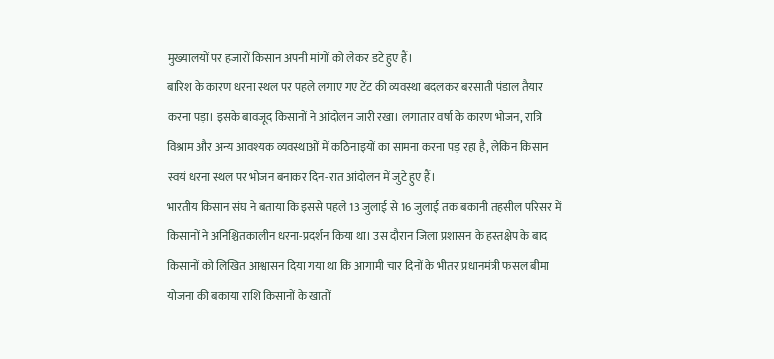मुख्यालयों पर हजारों किसान अपनी मांगों को लेकर डटे हुए हैं।
बारिश के कारण धरना स्थल पर पहले लगाए गए टेंट की व्यवस्था बदलकर बरसाती पंडाल तैयार करना पड़ा। इसके बावजूद किसानों ने आंदोलन जारी रखा। लगातार वर्षा के कारण भोजन, रात्रि विश्राम और अन्य आवश्यक व्यवस्थाओं में कठिनाइयों का सामना करना पड़ रहा है, लेकिन किसान स्वयं धरना स्थल पर भोजन बनाकर दिन-रात आंदोलन में जुटे हुए हैं।
भारतीय किसान संघ ने बताया कि इससे पहले 13 जुलाई से 16 जुलाई तक बकानी तहसील परिसर में किसानों ने अनिश्चितकालीन धरना-प्रदर्शन किया था। उस दौरान जिला प्रशासन के हस्तक्षेप के बाद किसानों को लिखित आश्वासन दिया गया था कि आगामी चार दिनों के भीतर प्रधानमंत्री फसल बीमा योजना की बकाया राशि किसानों के खातों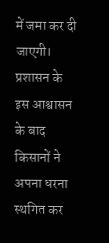में जमा कर दी जाएगी। प्रशासन के इस आश्वासन के बाद किसानों ने अपना धरना स्थगित कर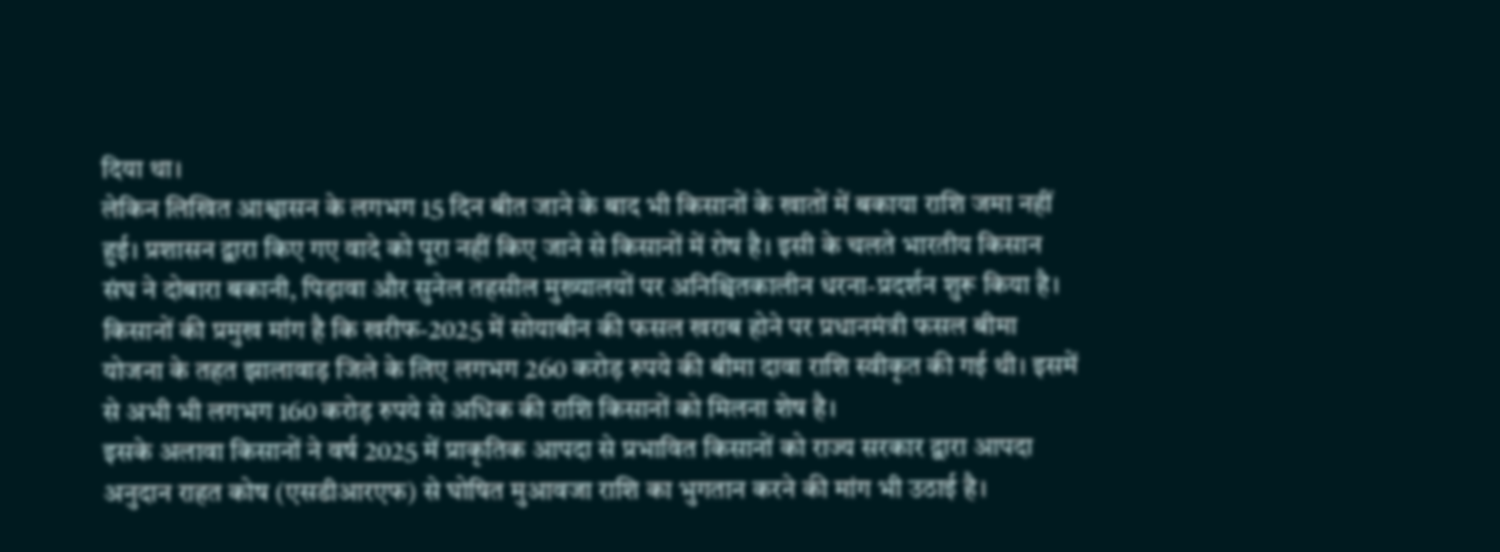दिया था।
लेकिन लिखित आश्वासन के लगभग 15 दिन बीत जाने के बाद भी किसानों के खातों में बकाया राशि जमा नहीं हुई। प्रशासन द्वारा किए गए वादे को पूरा नहीं किए जाने से किसानों में रोष है। इसी के चलते भारतीय किसान संघ ने दोबारा बकानी, पिड़ावा और सुनेल तहसील मुख्यालयों पर अनिश्चितकालीन धरना-प्रदर्शन शुरू किया है।
किसानों की प्रमुख मांग है कि खरीफ-2025 में सोयाबीन की फसल खराब होने पर प्रधानमंत्री फसल बीमा योजना के तहत झालावाड़ जिले के लिए लगभग 260 करोड़ रुपये की बीमा दावा राशि स्वीकृत की गई थी। इसमें से अभी भी लगभग 160 करोड़ रुपये से अधिक की राशि किसानों को मिलना शेष है।
इसके अलावा किसानों ने वर्ष 2025 में प्राकृतिक आपदा से प्रभावित किसानों को राज्य सरकार द्वारा आपदा अनुदान राहत कोष (एसडीआरएफ) से घोषित मुआवजा राशि का भुगतान करने की मांग भी उठाई है।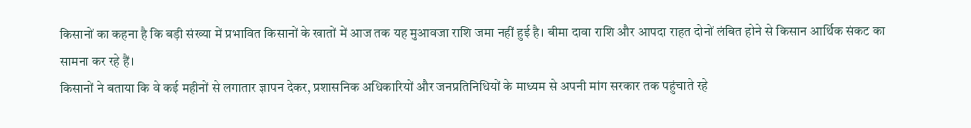किसानों का कहना है कि बड़ी संख्या में प्रभावित किसानों के खातों में आज तक यह मुआवजा राशि जमा नहीं हुई है। बीमा दावा राशि और आपदा राहत दोनों लंबित होने से किसान आर्थिक संकट का सामना कर रहे हैं।
किसानों ने बताया कि वे कई महीनों से लगातार ज्ञापन देकर, प्रशासनिक अधिकारियों और जनप्रतिनिधियों के माध्यम से अपनी मांग सरकार तक पहुंचाते रहे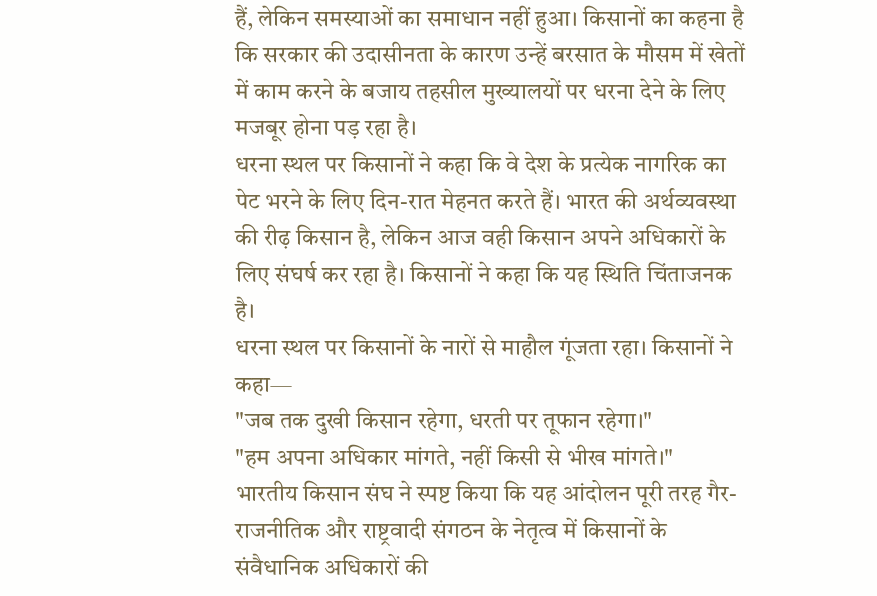हैं, लेकिन समस्याओं का समाधान नहीं हुआ। किसानों का कहना है कि सरकार की उदासीनता के कारण उन्हें बरसात के मौसम में खेतों में काम करने के बजाय तहसील मुख्यालयों पर धरना देने के लिए मजबूर होना पड़ रहा है।
धरना स्थल पर किसानों ने कहा कि वे देश के प्रत्येक नागरिक का पेट भरने के लिए दिन-रात मेहनत करते हैं। भारत की अर्थव्यवस्था की रीढ़ किसान है, लेकिन आज वही किसान अपने अधिकारों के लिए संघर्ष कर रहा है। किसानों ने कहा कि यह स्थिति चिंताजनक है।
धरना स्थल पर किसानों के नारों से माहौल गूंजता रहा। किसानों ने कहा—
"जब तक दुखी किसान रहेगा, धरती पर तूफान रहेगा।"
"हम अपना अधिकार मांगते, नहीं किसी से भीख मांगते।"
भारतीय किसान संघ ने स्पष्ट किया कि यह आंदोलन पूरी तरह गैर-राजनीतिक और राष्ट्रवादी संगठन के नेतृत्व में किसानों के संवैधानिक अधिकारों की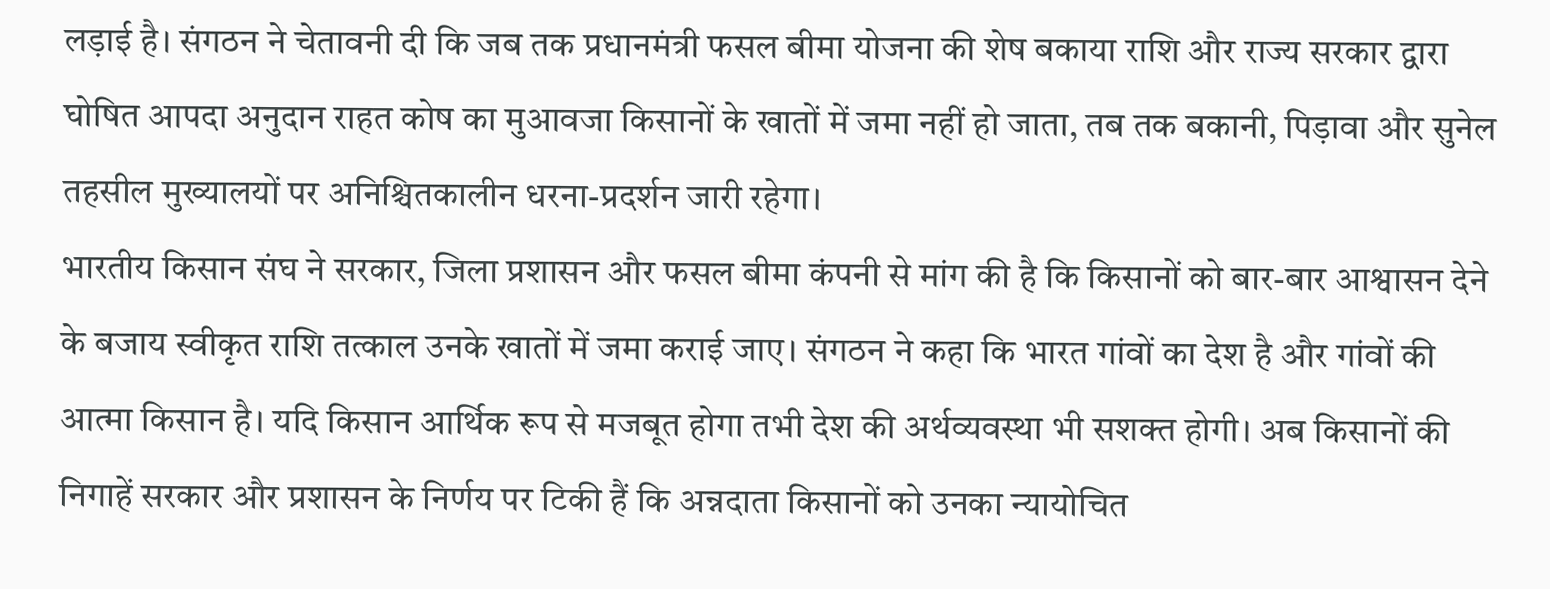लड़ाई है। संगठन ने चेतावनी दी कि जब तक प्रधानमंत्री फसल बीमा योजना की शेष बकाया राशि और राज्य सरकार द्वारा घोषित आपदा अनुदान राहत कोष का मुआवजा किसानों के खातों में जमा नहीं हो जाता, तब तक बकानी, पिड़ावा और सुनेल तहसील मुख्यालयों पर अनिश्चितकालीन धरना-प्रदर्शन जारी रहेगा।
भारतीय किसान संघ ने सरकार, जिला प्रशासन और फसल बीमा कंपनी से मांग की है कि किसानों को बार-बार आश्वासन देने के बजाय स्वीकृत राशि तत्काल उनके खातों में जमा कराई जाए। संगठन ने कहा कि भारत गांवों का देश है और गांवों की आत्मा किसान है। यदि किसान आर्थिक रूप से मजबूत होगा तभी देश की अर्थव्यवस्था भी सशक्त होगी। अब किसानों की निगाहें सरकार और प्रशासन के निर्णय पर टिकी हैं कि अन्नदाता किसानों को उनका न्यायोचित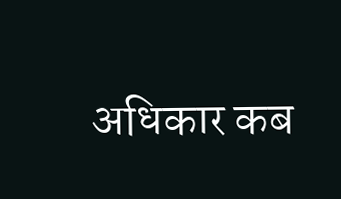अधिकार कब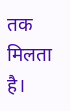तक मिलता है।